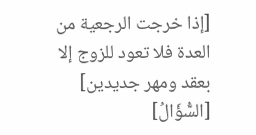[إذا خرجت الرجعية من العدة فلا تعود للزوج إلا بعقد ومهر جديدين]
[السُّؤَالُ]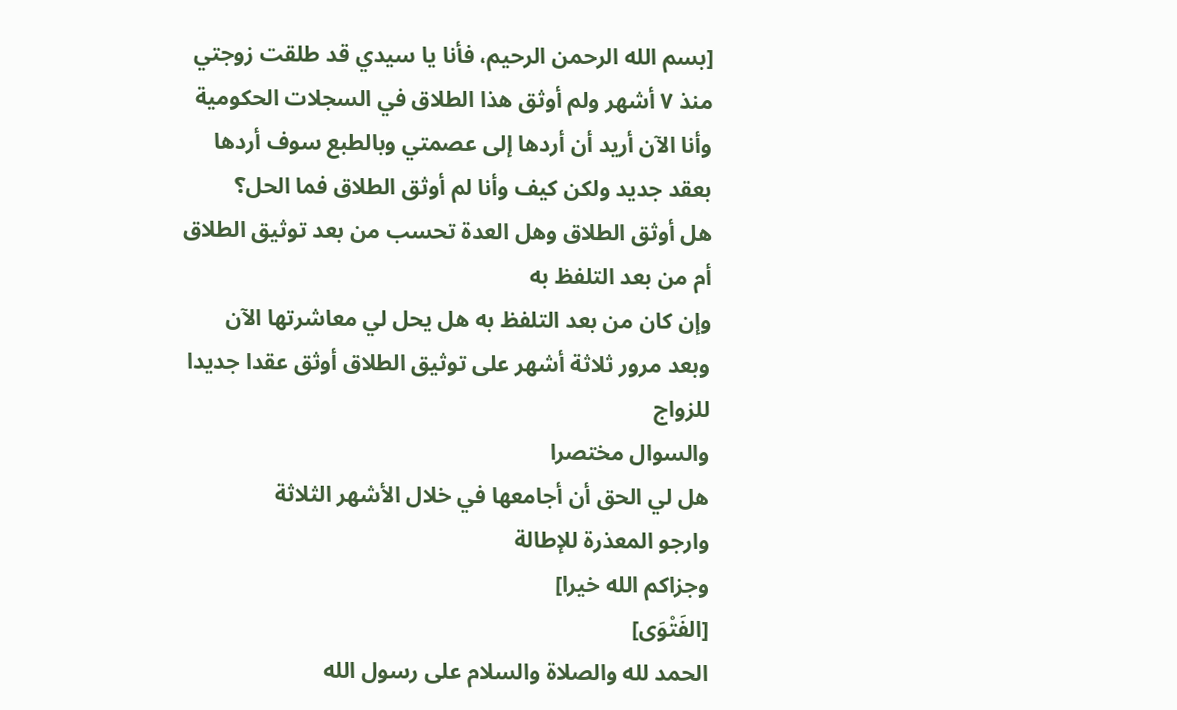[بسم الله الرحمن الرحيم، فأنا يا سيدي قد طلقت زوجتي منذ ٧ أشهر ولم أوثق هذا الطلاق في السجلات الحكومية وأنا الآن أريد أن أردها إلى عصمتي وبالطبع سوف أردها بعقد جديد ولكن كيف وأنا لم أوثق الطلاق فما الحل؟
هل أوثق الطلاق وهل العدة تحسب من بعد توثيق الطلاق أم من بعد التلفظ به
وإن كان من بعد التلفظ به هل يحل لي معاشرتها الآن
وبعد مرور ثلاثة أشهر على توثيق الطلاق أوثق عقدا جديدا للزواج
والسوال مختصرا
هل لي الحق أن أجامعها في خلال الأشهر الثلاثة
وارجو المعذرة للإطالة
وجزاكم الله خيرا]
[الفَتْوَى]
الحمد لله والصلاة والسلام على رسول الله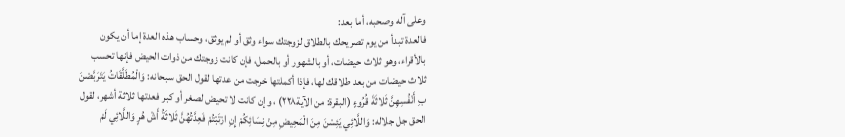وعلى آله وصحبه، أما بعد:
فالعدة تبدأ من يوم تصريحك بالطلاق لزوجتك سواء وثق أو لم يوثق، وحساب هذه العدة إما أن يكون بالأقراء، وهو ثلاث حيضات، أو بالشهور أو بالحمل، فإن كانت زوجتك من ذوات الحيض فإنها تحسب ثلاث حيضات من بعد طلاقك لها، فإذا أكملتها خرجت من عدتها لقول الحق سبحانه: وَالْمُطَلَّقَاتُ يَتَرَبَّصْنَ بِ أَنْفُسِهِنَّ ثَلاثَةَ قُرُوءٍ (البقرة: من الآية٢٢٨) ، وإن كانت لا تحيض لصغر أو كبر فعدتها ثلاثة أشهر، لقول الحق جل جلاله: وَاللَّائِي يَئِسْنَ مِنَ الْمَحِيضِ مِنْ نِسَائِكُمْ إِنِ ارْتَبْتُمْ فَعِدَّتُهُنَّ ثَلاثَةُ أَشْ هُرٍ وَاللَّائِي لَمْ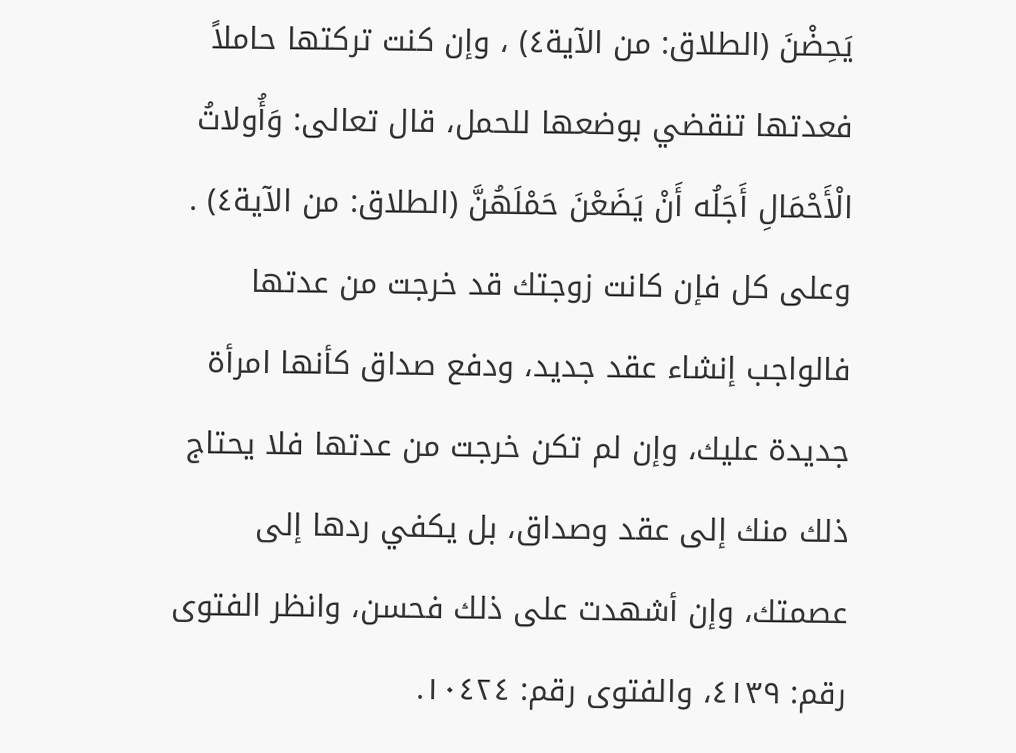يَحِضْنَ (الطلاق: من الآية٤) ، وإن كنت تركتها حاملاً فعدتها تنقضي بوضعها للحمل، قال تعالى: وَأُولاتُ الْأَحْمَالِ أَجَلُه أَنْ يَضَعْنَ حَمْلَهُنَّ (الطلاق: من الآية٤) .
وعلى كل فإن كانت زوجتك قد خرجت من عدتها فالواجب إنشاء عقد جديد، ودفع صداق كأنها امرأة جديدة عليك، وإن لم تكن خرجت من عدتها فلا يحتاج ذلك منك إلى عقد وصداق، بل يكفي ردها إلى عصمتك، وإن أشهدت على ذلك فحسن، وانظر الفتوى رقم: ٤١٣٩، والفتوى رقم: ١٠٤٢٤.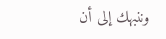وننبهك إلى أن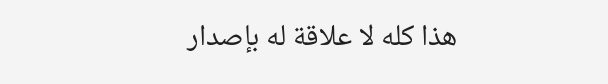هذا كله لا علاقة له بإصدار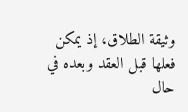وثيقة الطلاق، إذ يمكن فعلها قبل العقد وبعده في حال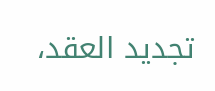تجديد العقد،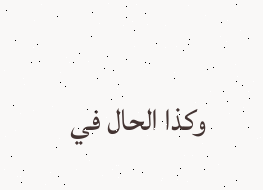وكذا الحال في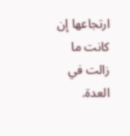ارتجاعها إن كانت ما زالت في العدة.